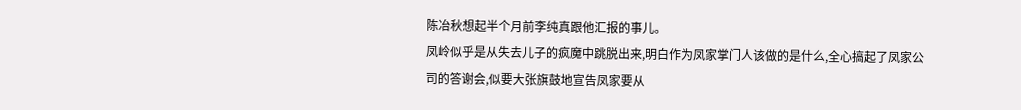陈冶秋想起半个月前李纯真跟他汇报的事儿。
凤岭似乎是从失去儿子的疯魔中跳脱出来,明白作为凤家掌门人该做的是什么,全心搞起了凤家公司的答谢会,似要大张旗鼓地宣告凤家要从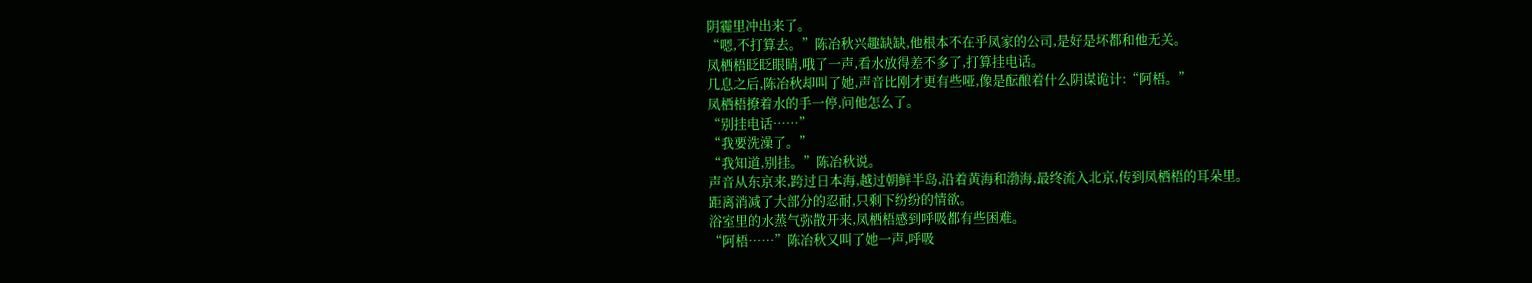阴霾里冲出来了。
“嗯,不打算去。”陈冶秋兴趣缺缺,他根本不在乎凤家的公司,是好是坏都和他无关。
凤栖梧眨眨眼睛,哦了一声,看水放得差不多了,打算挂电话。
几息之后,陈冶秋却叫了她,声音比刚才更有些哑,像是酝酿着什么阴谋诡计:“阿梧。”
凤栖梧撩着水的手一停,问他怎么了。
“别挂电话……”
“我要洗澡了。”
“我知道,别挂。”陈冶秋说。
声音从东京来,跨过日本海,越过朝鲜半岛,沿着黄海和渤海,最终流入北京,传到凤栖梧的耳朵里。
距离消减了大部分的忍耐,只剩下纷纷的情欲。
浴室里的水蒸气弥散开来,凤栖梧感到呼吸都有些困难。
“阿梧……”陈冶秋又叫了她一声,呼吸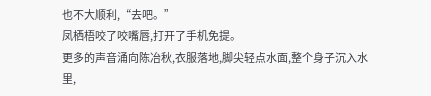也不大顺利,“去吧。”
凤栖梧咬了咬嘴唇,打开了手机免提。
更多的声音涌向陈冶秋,衣服落地,脚尖轻点水面,整个身子沉入水里,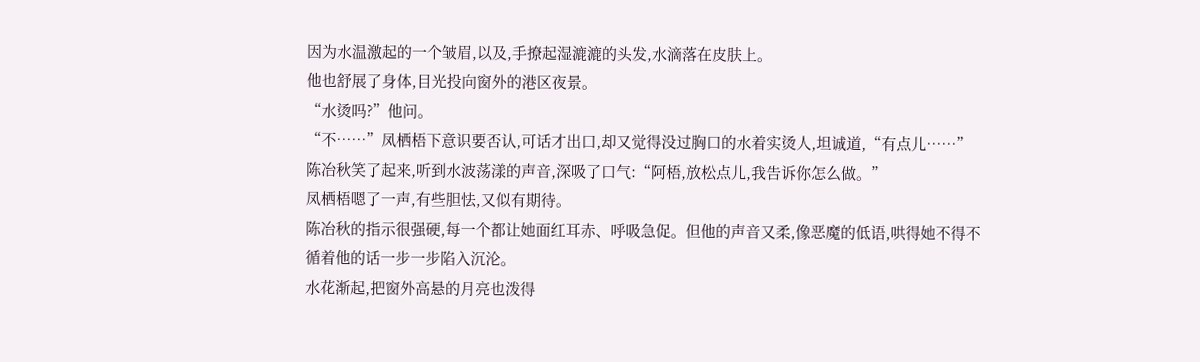因为水温激起的一个皱眉,以及,手撩起湿漉漉的头发,水滴落在皮肤上。
他也舒展了身体,目光投向窗外的港区夜景。
“水烫吗?”他问。
“不……”凤栖梧下意识要否认,可话才出口,却又觉得没过胸口的水着实烫人,坦诚道,“有点儿……”
陈冶秋笑了起来,听到水波荡漾的声音,深吸了口气:“阿梧,放松点儿,我告诉你怎么做。”
凤栖梧嗯了一声,有些胆怯,又似有期待。
陈冶秋的指示很强硬,每一个都让她面红耳赤、呼吸急促。但他的声音又柔,像恶魔的低语,哄得她不得不循着他的话一步一步陷入沉沦。
水花渐起,把窗外高悬的月亮也泼得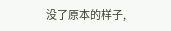没了原本的样子,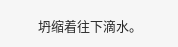坍缩着往下滴水。